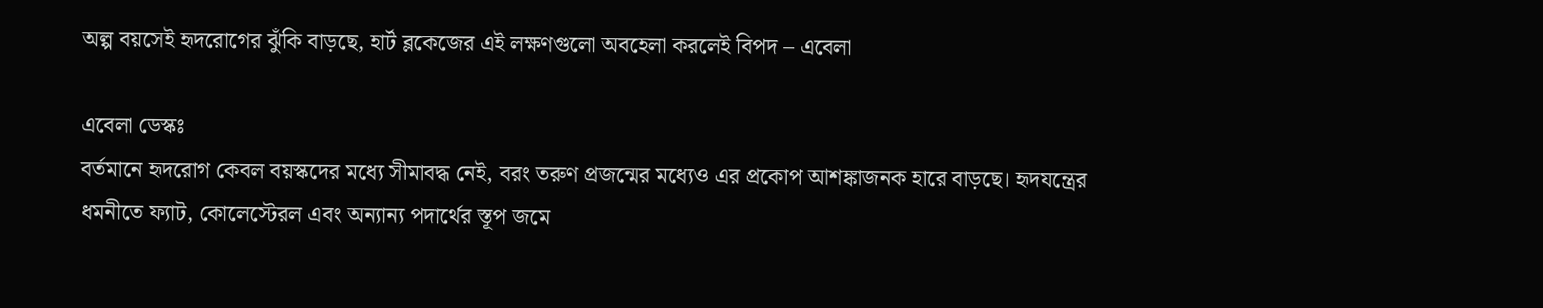অল্প বয়সেই হৃদরোগের ঝুঁকি বাড়ছে, হার্ট ব্লকেজের এই লক্ষণগুলো অবহেলা করলেই বিপদ – এবেলা

এবেলা ডেস্কঃ
বর্তমানে হৃদরোগ কেবল বয়স্কদের মধ্যে সীমাবদ্ধ নেই, বরং তরুণ প্রজন্মের মধ্যেও এর প্রকোপ আশঙ্কাজনক হারে বাড়ছে। হৃদযন্ত্রের ধমনীতে ফ্যাট, কোলেস্টেরল এবং অন্যান্য পদার্থের স্তূপ জমে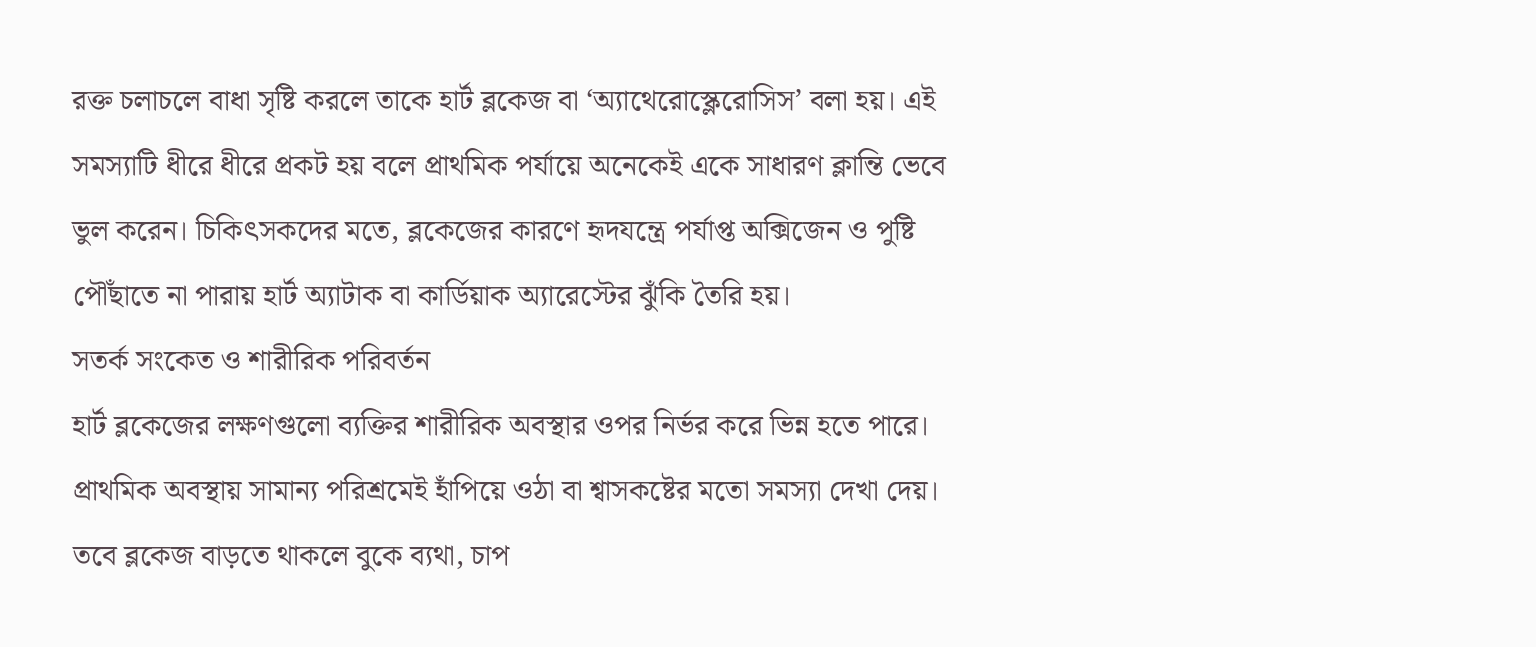রক্ত চলাচলে বাধা সৃষ্টি করলে তাকে হার্ট ব্লকেজ বা ‘অ্যাথেরোস্ক্লেরোসিস’ বলা হয়। এই সমস্যাটি ধীরে ধীরে প্রকট হয় বলে প্রাথমিক পর্যায়ে অনেকেই একে সাধারণ ক্লান্তি ভেবে ভুল করেন। চিকিৎসকদের মতে, ব্লকেজের কারণে হৃদযন্ত্রে পর্যাপ্ত অক্সিজেন ও পুষ্টি পৌঁছাতে না পারায় হার্ট অ্যাটাক বা কার্ডিয়াক অ্যারেস্টের ঝুঁকি তৈরি হয়।
সতর্ক সংকেত ও শারীরিক পরিবর্তন
হার্ট ব্লকেজের লক্ষণগুলো ব্যক্তির শারীরিক অবস্থার ওপর নির্ভর করে ভিন্ন হতে পারে। প্রাথমিক অবস্থায় সামান্য পরিশ্রমেই হাঁপিয়ে ওঠা বা শ্বাসকষ্টের মতো সমস্যা দেখা দেয়। তবে ব্লকেজ বাড়তে থাকলে বুকে ব্যথা, চাপ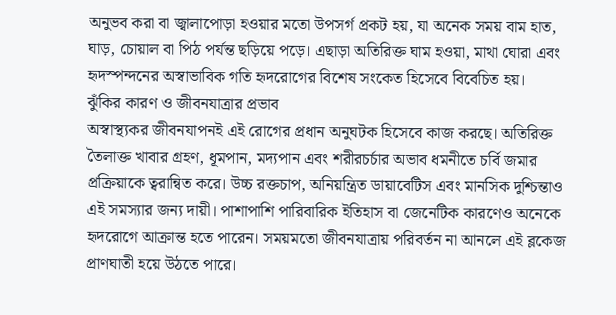অনুভব করা বা জ্বালাপোড়া হওয়ার মতো উপসর্গ প্রকট হয়, যা অনেক সময় বাম হাত, ঘাড়, চোয়াল বা পিঠ পর্যন্ত ছড়িয়ে পড়ে। এছাড়া অতিরিক্ত ঘাম হওয়া, মাথা ঘোরা এবং হৃদস্পন্দনের অস্বাভাবিক গতি হৃদরোগের বিশেষ সংকেত হিসেবে বিবেচিত হয়।
ঝুঁকির কারণ ও জীবনযাত্রার প্রভাব
অস্বাস্থ্যকর জীবনযাপনই এই রোগের প্রধান অনুঘটক হিসেবে কাজ করছে। অতিরিক্ত তৈলাক্ত খাবার গ্রহণ, ধূমপান, মদ্যপান এবং শরীরচর্চার অভাব ধমনীতে চর্বি জমার প্রক্রিয়াকে ত্বরান্বিত করে। উচ্চ রক্তচাপ, অনিয়ন্ত্রিত ডায়াবেটিস এবং মানসিক দুশ্চিন্তাও এই সমস্যার জন্য দায়ী। পাশাপাশি পারিবারিক ইতিহাস বা জেনেটিক কারণেও অনেকে হৃদরোগে আক্রান্ত হতে পারেন। সময়মতো জীবনযাত্রায় পরিবর্তন না আনলে এই ব্লকেজ প্রাণঘাতী হয়ে উঠতে পারে।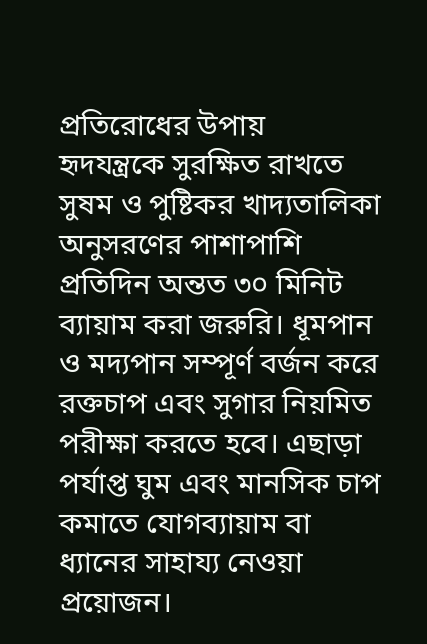প্রতিরোধের উপায়
হৃদযন্ত্রকে সুরক্ষিত রাখতে সুষম ও পুষ্টিকর খাদ্যতালিকা অনুসরণের পাশাপাশি প্রতিদিন অন্তত ৩০ মিনিট ব্যায়াম করা জরুরি। ধূমপান ও মদ্যপান সম্পূর্ণ বর্জন করে রক্তচাপ এবং সুগার নিয়মিত পরীক্ষা করতে হবে। এছাড়া পর্যাপ্ত ঘুম এবং মানসিক চাপ কমাতে যোগব্যায়াম বা ধ্যানের সাহায্য নেওয়া প্রয়োজন।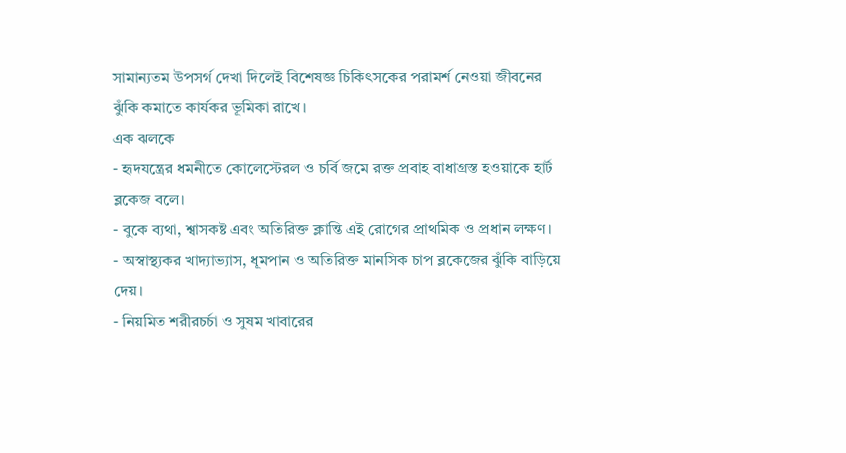সামান্যতম উপসর্গ দেখা দিলেই বিশেষজ্ঞ চিকিৎসকের পরামর্শ নেওয়া জীবনের ঝুঁকি কমাতে কার্যকর ভূমিকা রাখে।
এক ঝলকে
- হৃদযন্ত্রের ধমনীতে কোলেস্টেরল ও চর্বি জমে রক্ত প্রবাহ বাধাগ্রস্ত হওয়াকে হার্ট ব্লকেজ বলে।
- বুকে ব্যথা, শ্বাসকষ্ট এবং অতিরিক্ত ক্লান্তি এই রোগের প্রাথমিক ও প্রধান লক্ষণ।
- অস্বাস্থ্যকর খাদ্যাভ্যাস, ধূমপান ও অতিরিক্ত মানসিক চাপ ব্লকেজের ঝুঁকি বাড়িয়ে দেয়।
- নিয়মিত শরীরচর্চা ও সুষম খাবারের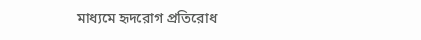মাধ্যমে হৃদরোগ প্রতিরোধ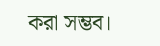করা সম্ভব।